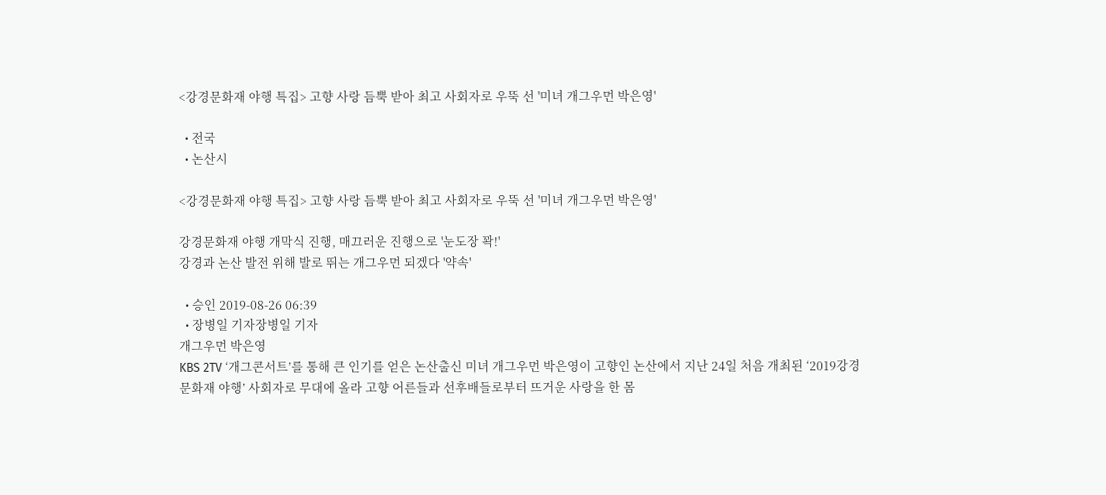<강경문화재 야행 특집> 고향 사랑 듬뿍 받아 최고 사회자로 우뚝 선 '미녀 개그우먼 박은영'

  • 전국
  • 논산시

<강경문화재 야행 특집> 고향 사랑 듬뿍 받아 최고 사회자로 우뚝 선 '미녀 개그우먼 박은영'

강경문화재 야행 개막식 진행, 매끄러운 진행으로 '눈도장 꽉!'
강경과 논산 발전 위해 발로 뛰는 개그우먼 되겠다 '약속'

  • 승인 2019-08-26 06:39
  • 장병일 기자장병일 기자
개그우먼 박은영
KBS 2TV ‘개그콘서트’를 통해 큰 인기를 얻은 논산출신 미녀 개그우먼 박은영이 고향인 논산에서 지난 24일 처음 개최된 ‘2019강경문화재 야행’ 사회자로 무대에 올라 고향 어른들과 선후배들로부터 뜨거운 사랑을 한 몸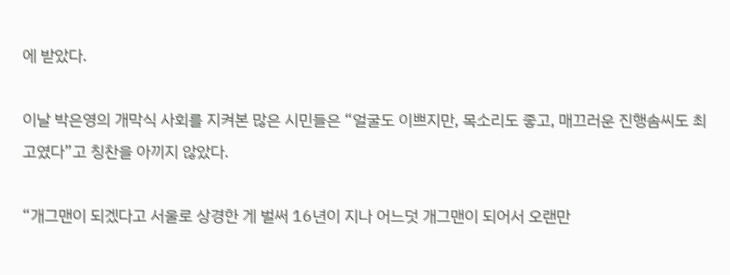에 받았다.

이날 박은영의 개막식 사회를 지켜본 많은 시민들은 “얼굴도 이쁘지만, 목소리도 좋고, 매끄러운 진행솜씨도 최고였다”고 칭찬을 아끼지 않았다.

“개그맨이 되겠다고 서울로 상경한 게 벌써 16년이 지나 어느덧 개그맨이 되어서 오랜만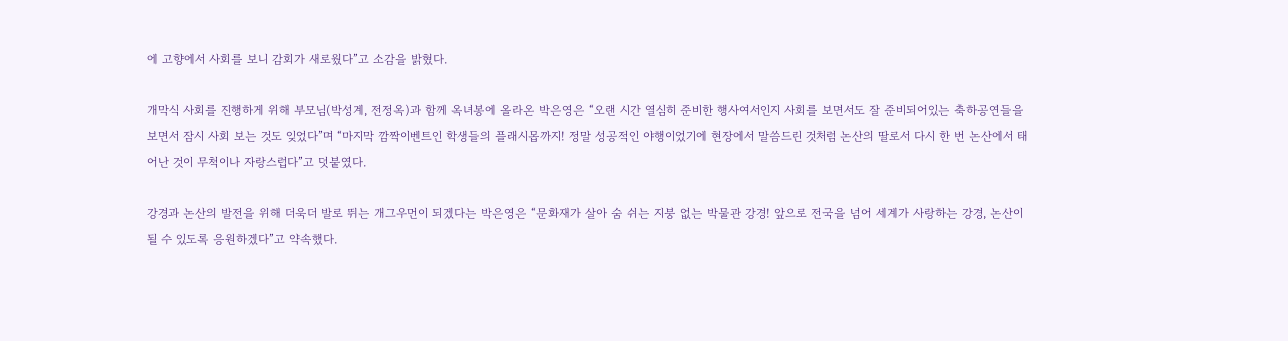에 고향에서 사회를 보니 감회가 새로웠다”고 소감을 밝혔다.

개막식 사회를 진행하게 위해 부모님(박성계, 전정옥)과 함께 옥녀봉에 올라온 박은영은 “오랜 시간 열심히 준비한 행사여서인지 사회를 보면서도 잘 준비되어있는 축하공연들을 보면서 잠시 사회 보는 것도 잊었다”며 “마지막 깜짝이벤트인 학생들의 플래시몹까지! 정말 성공적인 야행이었기에 현장에서 말씀드린 것처럼 논산의 딸로서 다시 한 번 논산에서 태어난 것이 무척이나 자랑스럽다”고 덧붙였다.

강경과 논산의 발전을 위해 더욱더 발로 뛰는 개그우먼이 되겠다는 박은영은 “문화재가 살아 숨 쉬는 지붕 없는 박물관 강경! 앞으로 전국을 넘어 세계가 사랑하는 강경, 논산이 될 수 있도록 응원하겠다”고 약속했다.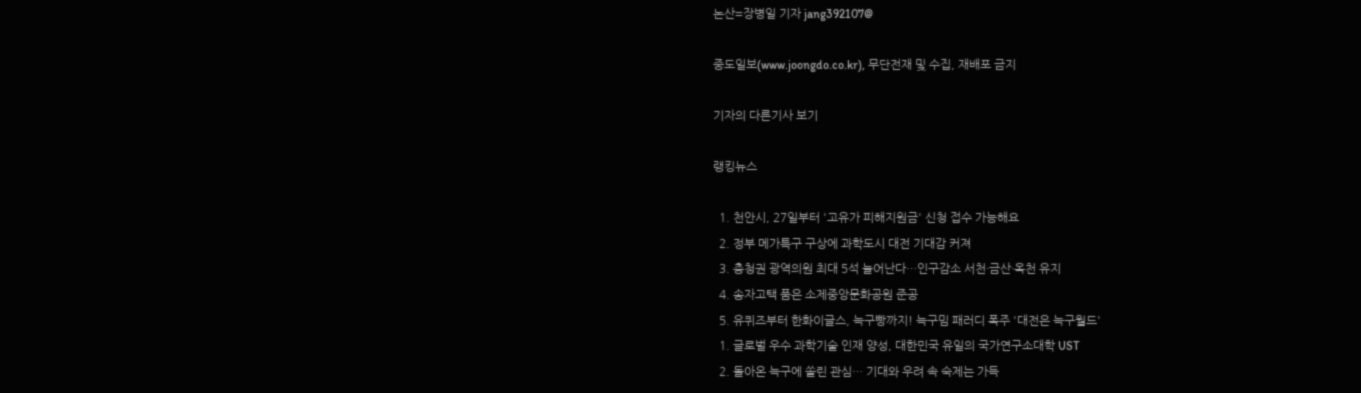논산=장병일 기자 jang392107@

중도일보(www.joongdo.co.kr), 무단전재 및 수집, 재배포 금지

기자의 다른기사 보기

랭킹뉴스

  1. 천안시, 27일부터 '고유가 피해지원금' 신청 접수 가능해요
  2. 정부 메가특구 구상에 과학도시 대전 기대감 커져
  3. 충청권 광역의원 최대 5석 늘어난다…인구감소 서천·금산·옥천 유지
  4. 송자고택 품은 소제중앙문화공원 준공
  5. 유퀴즈부터 한화이글스, 늑구빵까지! 늑구밈 패러디 폭주 '대전은 늑구월드'
  1. 글로벌 우수 과학기술 인재 양성, 대한민국 유일의 국가연구소대학 UST
  2. 돌아온 늑구에 쏠린 관심… 기대와 우려 속 숙제는 가득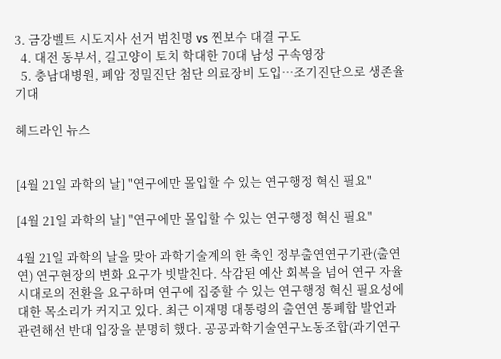3. 금강벨트 시도지사 선거 범친명 vs 찐보수 대결 구도
  4. 대전 동부서, 길고양이 토치 학대한 70대 남성 구속영장
  5. 충남대병원, 폐암 정밀진단 첨단 의료장비 도입…조기진단으로 생존율 기대

헤드라인 뉴스


[4월 21일 과학의 날] "연구에만 몰입할 수 있는 연구행정 혁신 필요"

[4월 21일 과학의 날] "연구에만 몰입할 수 있는 연구행정 혁신 필요"

4월 21일 과학의 날을 맞아 과학기술계의 한 축인 정부출연연구기관(출연연) 연구현장의 변화 요구가 빗발친다. 삭감된 예산 회복을 넘어 연구 자율 시대로의 전환을 요구하며 연구에 집중할 수 있는 연구행정 혁신 필요성에 대한 목소리가 커지고 있다. 최근 이재명 대통령의 출연연 통폐합 발언과 관련해선 반대 입장을 분명히 했다. 공공과학기술연구노동조합(과기연구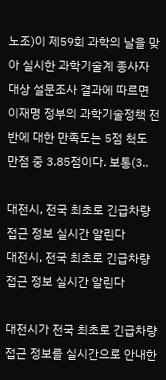노조)이 제59회 과학의 날을 맞아 실시한 과학기술계 종사자 대상 설문조사 결과에 따르면 이재명 정부의 과학기술정책 전반에 대한 만족도는 5점 척도 만점 중 3.85점이다. 보통(3..

대전시, 전국 최초로 긴급차량 접근 정보 실시간 알린다
대전시, 전국 최초로 긴급차량 접근 정보 실시간 알린다

대전시가 전국 최초로 긴급차량접근 정보를 실시간으로 안내한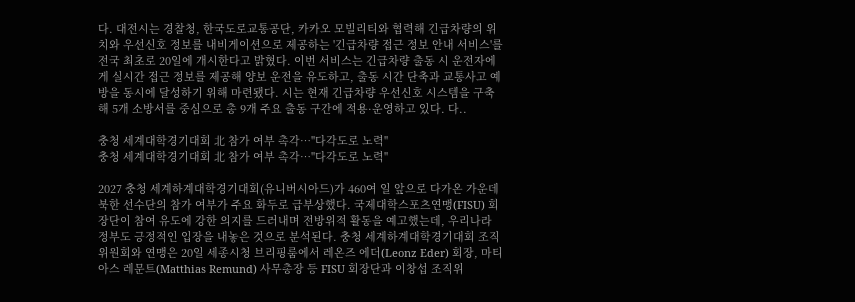다. 대전시는 경찰청, 한국도로교통공단, 카카오 모빌리티와 협력해 긴급차량의 위치와 우선신호 정보를 내비게이션으로 제공하는 '긴급차량 접근 정보 안내 서비스'를 전국 최초로 20일에 개시한다고 밝혔다. 이번 서비스는 긴급차량 출동 시 운전자에게 실시간 접근 정보를 제공해 양보 운전을 유도하고, 출동 시간 단축과 교통사고 예방을 동시에 달성하기 위해 마련됐다. 시는 현재 긴급차량 우선신호 시스템을 구축해 5개 소방서를 중심으로 총 9개 주요 출동 구간에 적용·운영하고 있다. 다..

충청 세계대학경기대회 北 참가 여부 촉각…"다각도로 노력"
충청 세계대학경기대회 北 참가 여부 촉각…"다각도로 노력"

2027 충청 세계하계대학경기대회(유니버시아드)가 460여 일 앞으로 다가온 가운데 북한 선수단의 참가 여부가 주요 화두로 급부상했다. 국제대학스포츠연맹(FISU) 회장단이 참여 유도에 강한 의지를 드러내며 전방위적 활동을 예고했는데, 우리나라 정부도 긍정적인 입장을 내놓은 것으로 분석된다. 충청 세계하계대학경기대회 조직위원회와 연맹은 20일 세종시청 브리핑룸에서 레온즈 에더(Leonz Eder) 회장, 마티아스 레문트(Matthias Remund) 사무총장 등 FISU 회장단과 이창섭 조직위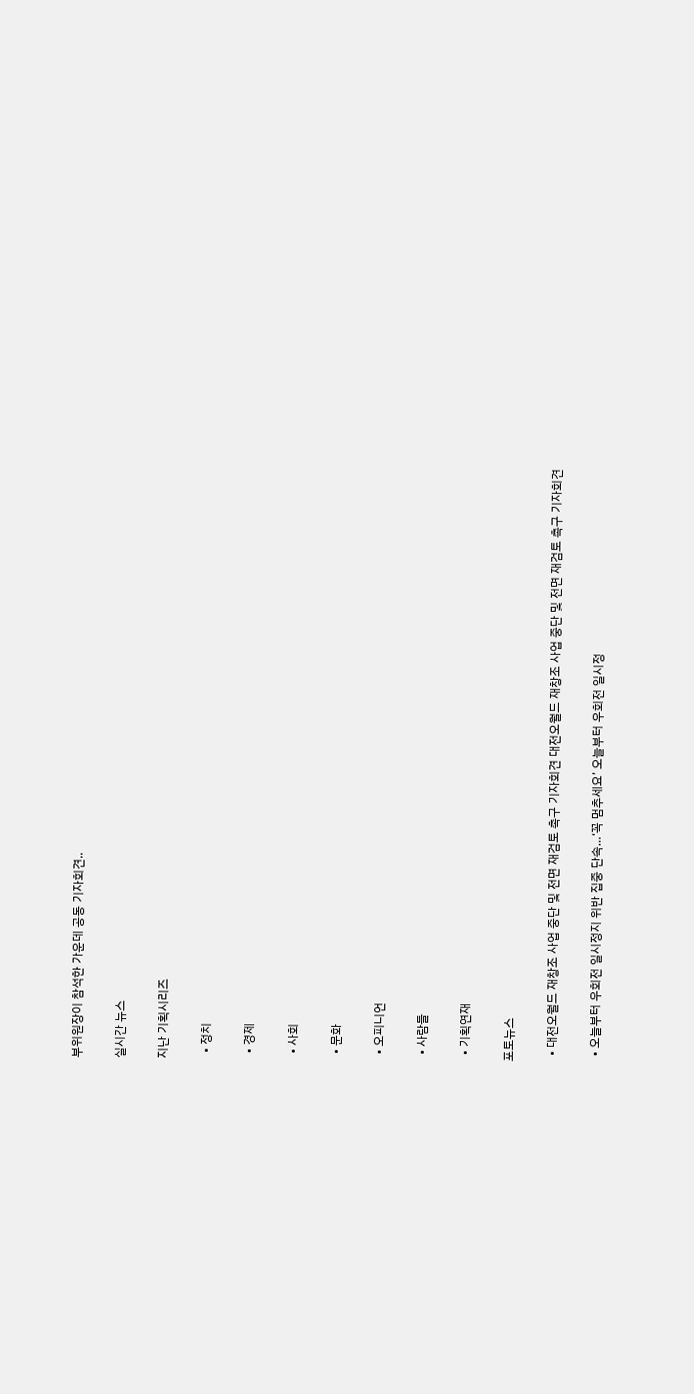부위원장이 참석한 가운데 공동 기자회견..

실시간 뉴스

지난 기획시리즈

  • 정치

  • 경제

  • 사회

  • 문화

  • 오피니언

  • 사람들

  • 기획연재

포토뉴스

  • 대전오월드 재창조 사업 중단 및 전면 재검토 촉구 기자회견 대전오월드 재창조 사업 중단 및 전면 재검토 촉구 기자회견

  • 오늘부터 우회전 일시정지 위반 집중 단속…‘꼭 멈추세요’ 오늘부터 우회전 일시정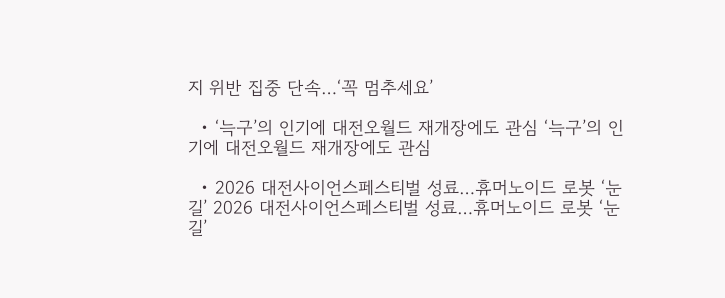지 위반 집중 단속…‘꼭 멈추세요’

  • ‘늑구’의 인기에 대전오월드 재개장에도 관심 ‘늑구’의 인기에 대전오월드 재개장에도 관심

  • 2026 대전사이언스페스티벌 성료…휴머노이드 로봇 ‘눈길’ 2026 대전사이언스페스티벌 성료…휴머노이드 로봇 ‘눈길’